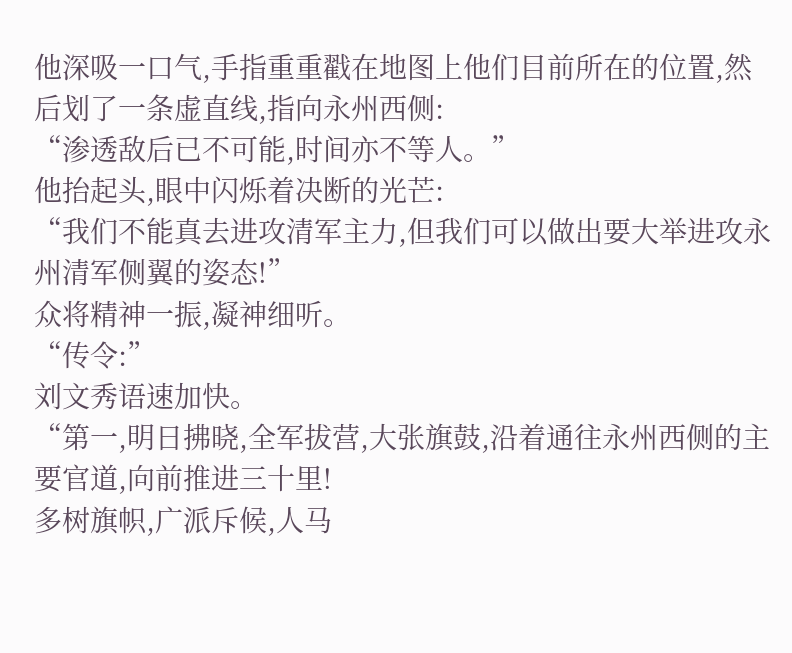他深吸一口气,手指重重戳在地图上他们目前所在的位置,然后划了一条虚直线,指向永州西侧:
“渗透敌后已不可能,时间亦不等人。”
他抬起头,眼中闪烁着决断的光芒:
“我们不能真去进攻清军主力,但我们可以做出要大举进攻永州清军侧翼的姿态!”
众将精神一振,凝神细听。
“传令:”
刘文秀语速加快。
“第一,明日拂晓,全军拔营,大张旗鼓,沿着通往永州西侧的主要官道,向前推进三十里!
多树旗帜,广派斥候,人马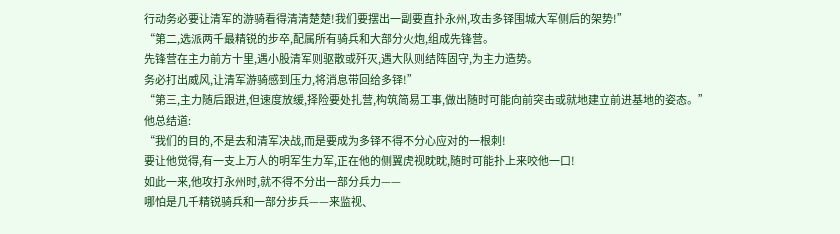行动务必要让清军的游骑看得清清楚楚!我们要摆出一副要直扑永州,攻击多铎围城大军侧后的架势!”
“第二,选派两千最精锐的步卒,配属所有骑兵和大部分火炮,组成先锋营。
先锋营在主力前方十里,遇小股清军则驱散或歼灭,遇大队则结阵固守,为主力造势。
务必打出威风,让清军游骑感到压力,将消息带回给多铎!”
“第三,主力随后跟进,但速度放缓,择险要处扎营,构筑简易工事,做出随时可能向前突击或就地建立前进基地的姿态。”
他总结道:
“我们的目的,不是去和清军决战,而是要成为多铎不得不分心应对的一根刺!
要让他觉得,有一支上万人的明军生力军,正在他的侧翼虎视眈眈,随时可能扑上来咬他一口!
如此一来,他攻打永州时,就不得不分出一部分兵力——
哪怕是几千精锐骑兵和一部分步兵——来监视、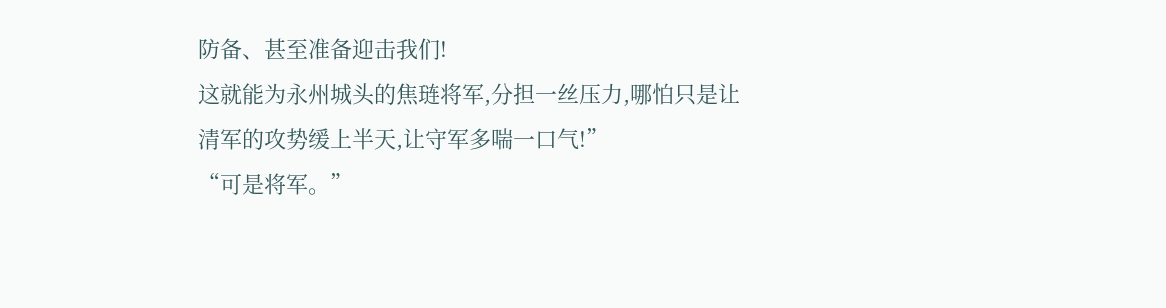防备、甚至准备迎击我们!
这就能为永州城头的焦琏将军,分担一丝压力,哪怕只是让清军的攻势缓上半天,让守军多喘一口气!”
“可是将军。”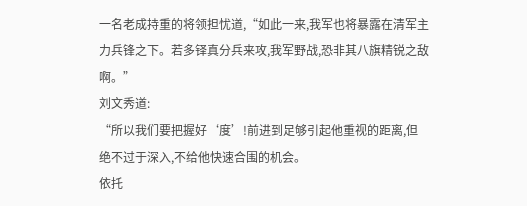一名老成持重的将领担忧道,“如此一来,我军也将暴露在清军主力兵锋之下。若多铎真分兵来攻,我军野战,恐非其八旗精锐之敌啊。”
刘文秀道:
“所以我们要把握好‘度’!前进到足够引起他重视的距离,但绝不过于深入,不给他快速合围的机会。
依托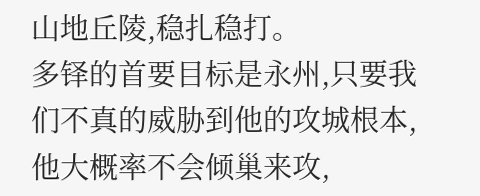山地丘陵,稳扎稳打。
多铎的首要目标是永州,只要我们不真的威胁到他的攻城根本,他大概率不会倾巢来攻,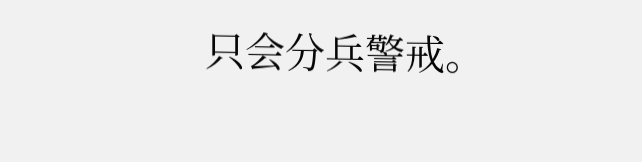只会分兵警戒。